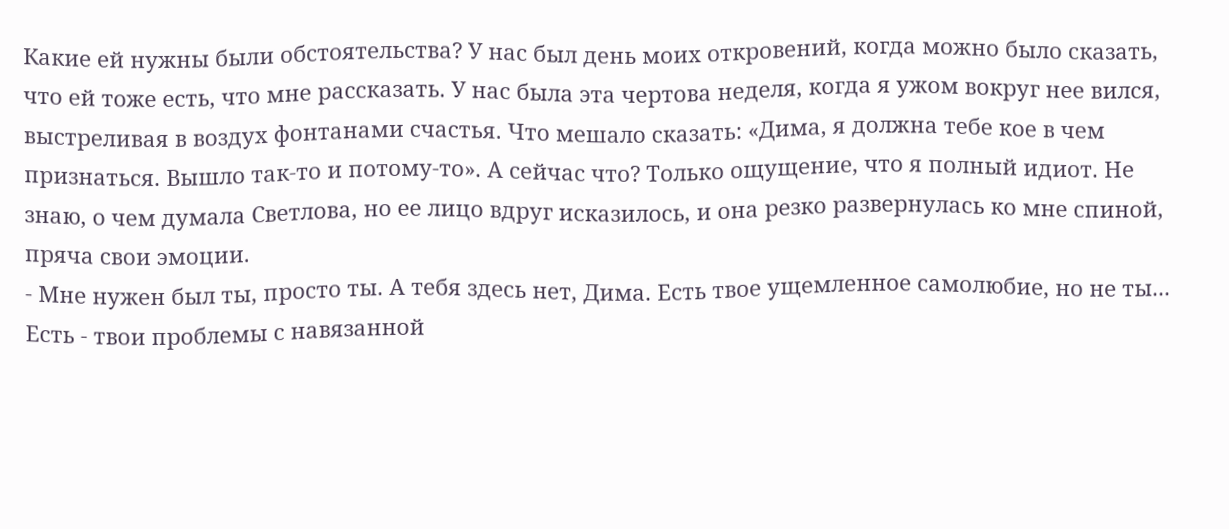Какие ей нужны были обстоятельства? У нас был день моих откровений, когда можно было сказать, что ей тоже есть, что мне рассказать. У нас была эта чертова неделя, когда я ужом вокруг нее вился, выстреливая в воздух фонтанами счастья. Что мешало сказать: «Дима, я должна тебе кое в чем признаться. Вышло так-то и потому-то». А сейчас что? Только ощущение, что я полный идиот. Не знаю, о чем думала Светлова, но ее лицо вдруг исказилось, и она резко развернулась ко мне спиной, пряча свои эмоции.
- Мне нужен был ты, просто ты. А тебя здесь нет, Дима. Есть твое ущемленное самолюбие, но не ты... Есть - твои проблемы с навязанной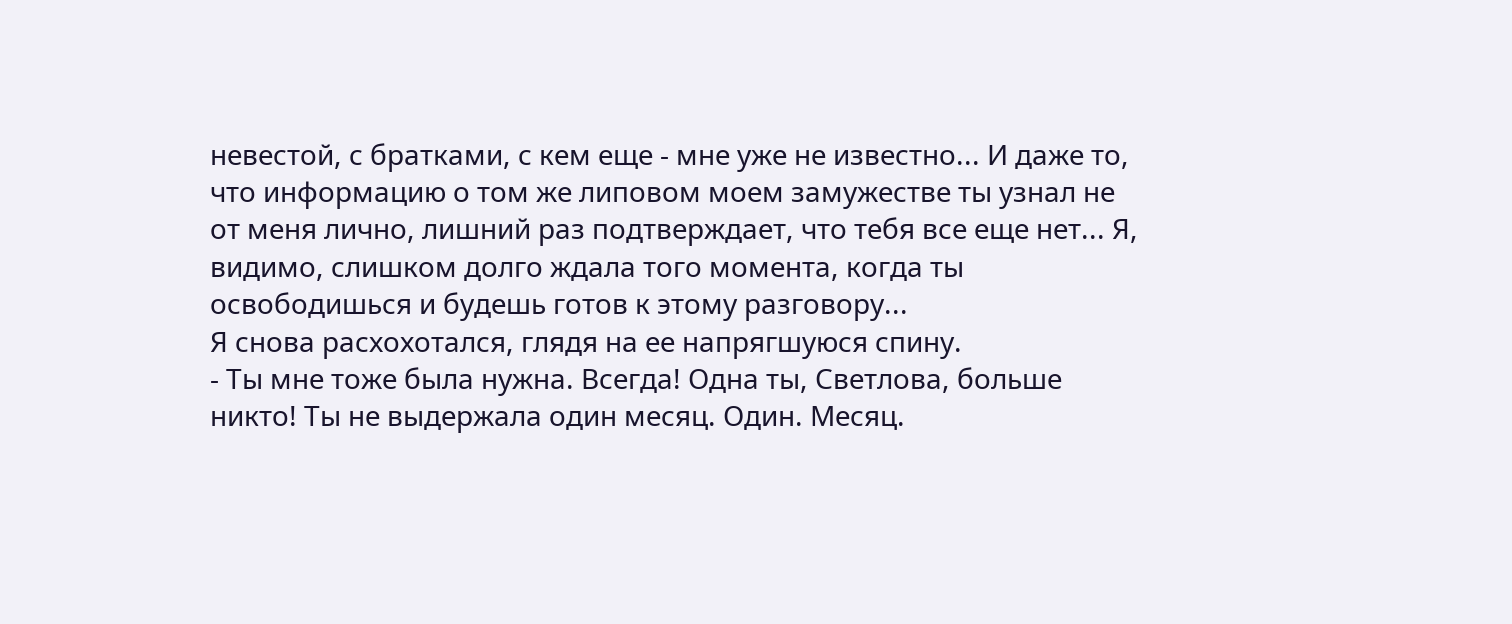невестой, с братками, с кем еще - мне уже не известно... И даже то, что информацию о том же липовом моем замужестве ты узнал не от меня лично, лишний раз подтверждает, что тебя все еще нет... Я, видимо, слишком долго ждала того момента, когда ты освободишься и будешь готов к этому разговору...
Я снова расхохотался, глядя на ее напрягшуюся спину.
- Ты мне тоже была нужна. Всегда! Одна ты, Светлова, больше никто! Ты не выдержала один месяц. Один. Месяц.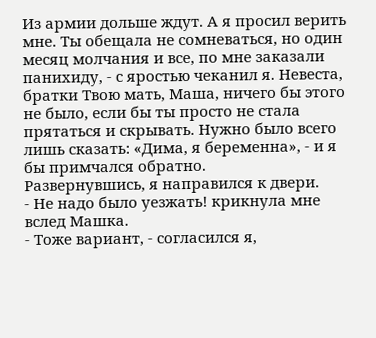Из армии дольше ждут. А я просил верить мне. Ты обещала не сомневаться, но один месяц молчания и все, по мне заказали панихиду, - с яростью чеканил я. Невеста, братки Твою мать, Маша, ничего бы этого не было, если бы ты просто не стала прятаться и скрывать. Нужно было всего лишь сказать: «Дима, я беременна», - и я бы примчался обратно.
Развернувшись, я направился к двери.
- Не надо было уезжать! крикнула мне вслед Машка.
- Тоже вариант, - согласился я,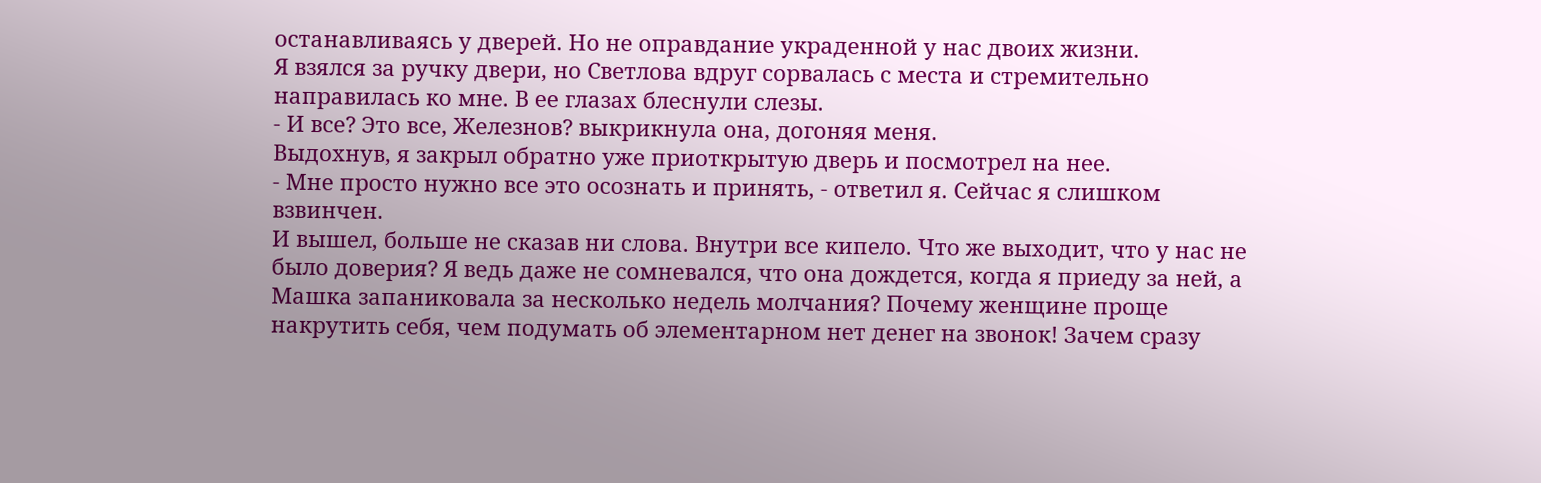останавливаясь у дверей. Но не оправдание украденной у нас двоих жизни.
Я взялся за ручку двери, но Светлова вдруг сорвалась с места и стремительно направилась ко мне. В ее глазах блеснули слезы.
- И все? Это все, Железнов? выкрикнула она, догоняя меня.
Выдохнув, я закрыл обратно уже приоткрытую дверь и посмотрел на нее.
- Мне просто нужно все это осознать и принять, - ответил я. Сейчас я слишком взвинчен.
И вышел, больше не сказав ни слова. Внутри все кипело. Что же выходит, что у нас не было доверия? Я ведь даже не сомневался, что она дождется, когда я приеду за ней, а Машка запаниковала за несколько недель молчания? Почему женщине проще накрутить себя, чем подумать об элементарном нет денег на звонок! Зачем сразу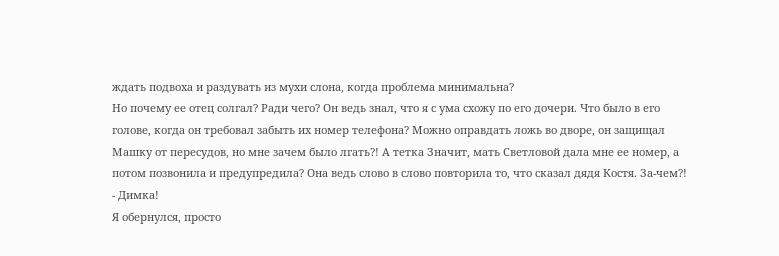ждать подвоха и раздувать из мухи слона, когда проблема минимальна?
Но почему ее отец солгал? Ради чего? Он ведь знал, что я с ума схожу по его дочери. Что было в его голове, когда он требовал забыть их номер телефона? Можно оправдать ложь во дворе, он защищал Машку от пересудов, но мне зачем было лгать?! А тетка Значит, мать Светловой дала мне ее номер, а потом позвонила и предупредила? Она ведь слово в слово повторила то, что сказал дядя Костя. За-чем?!
- Димка!
Я обернулся, просто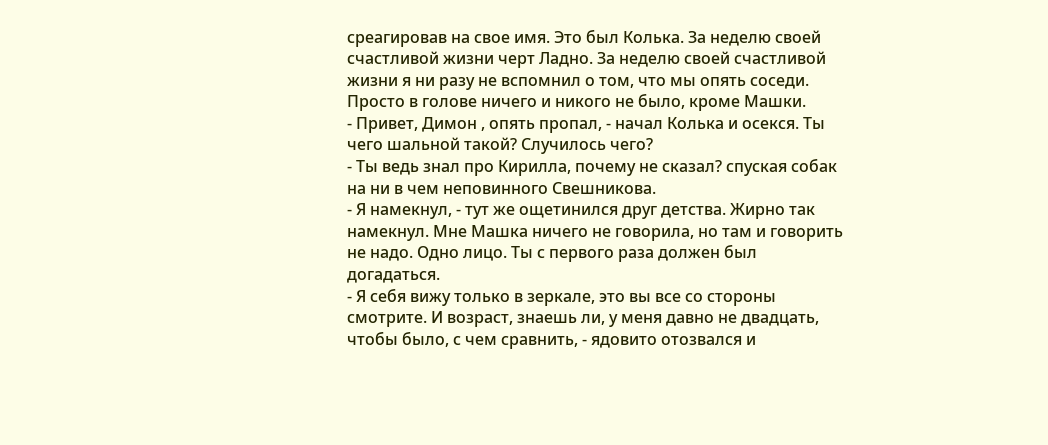среагировав на свое имя. Это был Колька. За неделю своей счастливой жизни черт Ладно. За неделю своей счастливой жизни я ни разу не вспомнил о том, что мы опять соседи. Просто в голове ничего и никого не было, кроме Машки.
- Привет, Димон , опять пропал, - начал Колька и осекся. Ты чего шальной такой? Случилось чего?
- Ты ведь знал про Кирилла, почему не сказал? спуская собак на ни в чем неповинного Свешникова.
- Я намекнул, - тут же ощетинился друг детства. Жирно так намекнул. Мне Машка ничего не говорила, но там и говорить не надо. Одно лицо. Ты с первого раза должен был догадаться.
- Я себя вижу только в зеркале, это вы все со стороны смотрите. И возраст, знаешь ли, у меня давно не двадцать, чтобы было, с чем сравнить, - ядовито отозвался и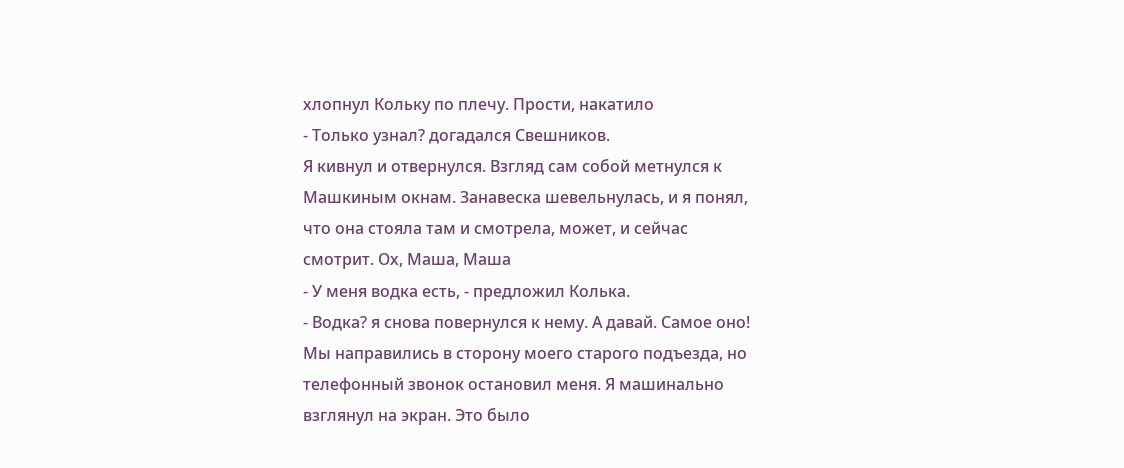хлопнул Кольку по плечу. Прости, накатило
- Только узнал? догадался Свешников.
Я кивнул и отвернулся. Взгляд сам собой метнулся к Машкиным окнам. Занавеска шевельнулась, и я понял, что она стояла там и смотрела, может, и сейчас смотрит. Ох, Маша, Маша
- У меня водка есть, - предложил Колька.
- Водка? я снова повернулся к нему. А давай. Самое оно!
Мы направились в сторону моего старого подъезда, но телефонный звонок остановил меня. Я машинально взглянул на экран. Это было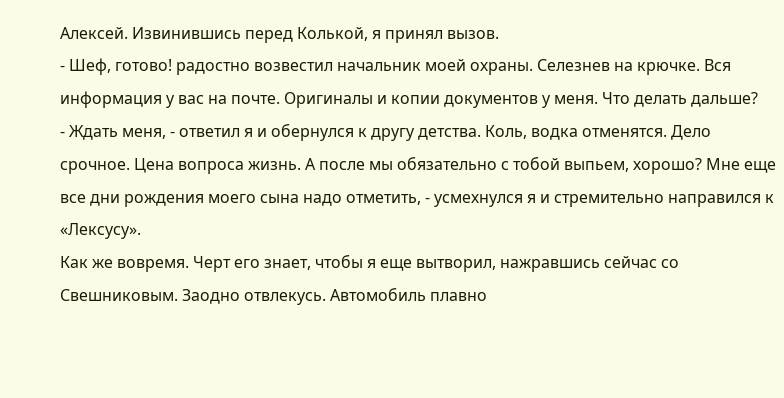Алексей. Извинившись перед Колькой, я принял вызов.
- Шеф, готово! радостно возвестил начальник моей охраны. Селезнев на крючке. Вся информация у вас на почте. Оригиналы и копии документов у меня. Что делать дальше?
- Ждать меня, - ответил я и обернулся к другу детства. Коль, водка отменятся. Дело срочное. Цена вопроса жизнь. А после мы обязательно с тобой выпьем, хорошо? Мне еще все дни рождения моего сына надо отметить, - усмехнулся я и стремительно направился к «Лексусу».
Как же вовремя. Черт его знает, чтобы я еще вытворил, нажравшись сейчас со Свешниковым. Заодно отвлекусь. Автомобиль плавно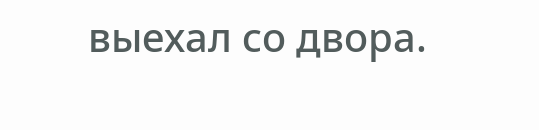выехал со двора.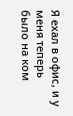Я ехал в офис, и у меня теперь было на ком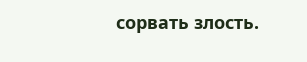сорвать злость.